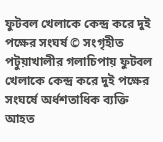ফুটবল খেলাকে কেন্দ্র করে দুই পক্ষের সংঘর্ষ © সংগৃহীত
পটুয়াখালীর গলাচিপায় ফুটবল খেলাকে কেন্দ্র করে দুই পক্ষের সংঘর্ষে অর্ধশতাধিক ব্যক্তি আহত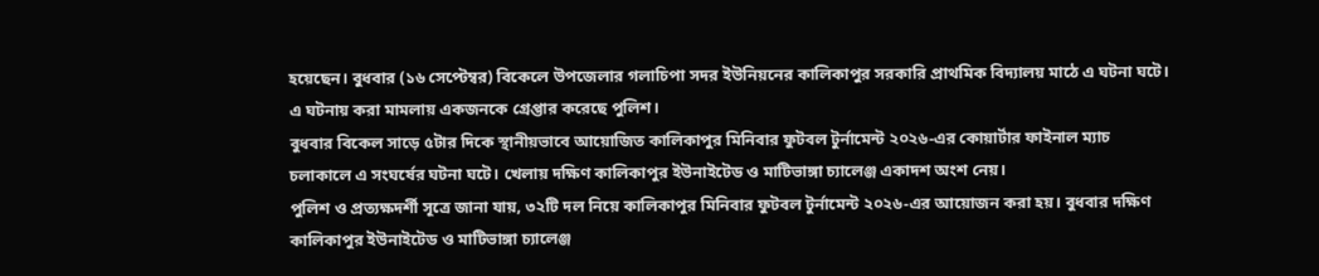হয়েছেন। বুধবার (১৬ সেপ্টেম্বর) বিকেলে উপজেলার গলাচিপা সদর ইউনিয়নের কালিকাপুর সরকারি প্রাথমিক বিদ্যালয় মাঠে এ ঘটনা ঘটে। এ ঘটনায় করা মামলায় একজনকে গ্রেপ্তার করেছে পুলিশ।
বুধবার বিকেল সাড়ে ৫টার দিকে স্থানীয়ভাবে আয়োজিত কালিকাপুর মিনিবার ফুটবল টুর্নামেন্ট ২০২৬-এর কোয়ার্টার ফাইনাল ম্যাচ চলাকালে এ সংঘর্ষের ঘটনা ঘটে। খেলায় দক্ষিণ কালিকাপুর ইউনাইটেড ও মাটিভাঙ্গা চ্যালেঞ্জ একাদশ অংশ নেয়।
পুলিশ ও প্রত্যক্ষদর্শী সূত্রে জানা যায়, ৩২টি দল নিয়ে কালিকাপুর মিনিবার ফুটবল টুর্নামেন্ট ২০২৬-এর আয়োজন করা হয়। বুধবার দক্ষিণ কালিকাপুর ইউনাইটেড ও মাটিভাঙ্গা চ্যালেঞ্জ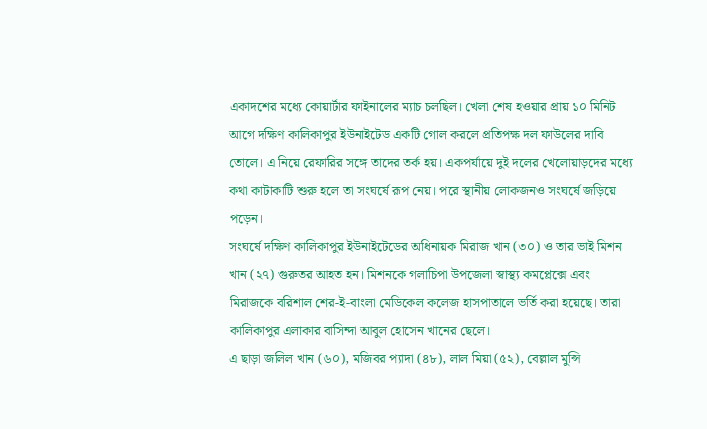একাদশের মধ্যে কোয়ার্টার ফাইনালের ম্যাচ চলছিল। খেলা শেষ হওয়ার প্রায় ১০ মিনিট আগে দক্ষিণ কালিকাপুর ইউনাইটেড একটি গোল করলে প্রতিপক্ষ দল ফাউলের দাবি তোলে। এ নিয়ে রেফারির সঙ্গে তাদের তর্ক হয়। একপর্যায়ে দুই দলের খেলোয়াড়দের মধ্যে কথা কাটাকাটি শুরু হলে তা সংঘর্ষে রূপ নেয়। পরে স্থানীয় লোকজনও সংঘর্ষে জড়িয়ে পড়েন।
সংঘর্ষে দক্ষিণ কালিকাপুর ইউনাইটেডের অধিনায়ক মিরাজ খান (৩০) ও তার ভাই মিশন খান (২৭) গুরুতর আহত হন। মিশনকে গলাচিপা উপজেলা স্বাস্থ্য কমপ্লেক্সে এবং মিরাজকে বরিশাল শের-ই-বাংলা মেডিকেল কলেজ হাসপাতালে ভর্তি করা হয়েছে। তারা কালিকাপুর এলাকার বাসিন্দা আবুল হোসেন খানের ছেলে।
এ ছাড়া জলিল খান (৬০), মজিবর প্যাদা (৪৮), লাল মিয়া (৫২), বেল্লাল মুন্সি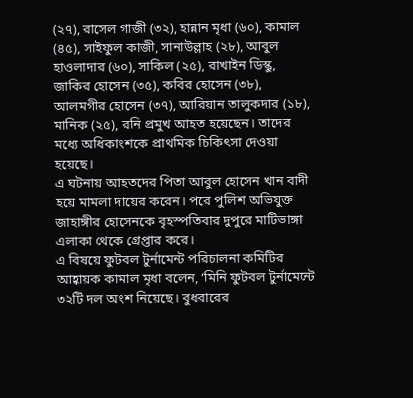(২৭), রাসেল গাজী (৩২), হান্নান মৃধা (৬০), কামাল (৪৫), সাইফুল কাজী, সানাউল্লাহ (২৮), আবুল হাওলাদার (৬০), সাকিল (২৫), রাখাইন ডিস্কু, জাকির হোসেন (৩৫), কবির হোসেন (৩৮), আলমগীর হোসেন (৩৭), আরিয়ান তালুকদার (১৮), মানিক (২৫), রনি প্রমুখ আহত হয়েছেন। তাদের মধ্যে অধিকাংশকে প্রাথমিক চিকিৎসা দেওয়া হয়েছে।
এ ঘটনায় আহতদের পিতা আবুল হোসেন খান বাদী হয়ে মামলা দায়ের করেন। পরে পুলিশ অভিযুক্ত জাহাঙ্গীর হোসেনকে বৃহস্পতিবার দুপুরে মাটিভাঙ্গা এলাকা থেকে গ্রেপ্তার করে।
এ বিষয়ে ফুটবল টুর্নামেন্ট পরিচালনা কমিটির আহ্বায়ক কামাল মৃধা বলেন, ‘মিনি ফুটবল টুর্নামেন্টে ৩২টি দল অংশ নিয়েছে। বুধবারের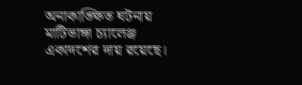অনাকাঙ্ক্ষিত ঘটনায় মাটিভাঙ্গা চ্যালেঞ্জ একাদশের দায় রয়েছে।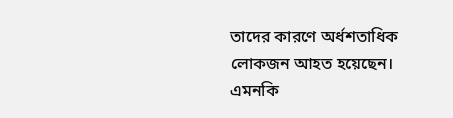তাদের কারণে অর্ধশতাধিক লোকজন আহত হয়েছেন। এমনকি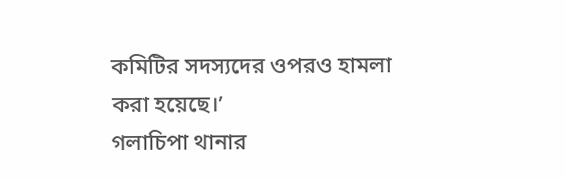কমিটির সদস্যদের ওপরও হামলা করা হয়েছে।’
গলাচিপা থানার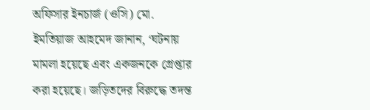অফিসার ইনচার্জ (ওসি) মো. ইমতিয়াজ আহমেদ জানান, ‘ঘটনায় মামলা হয়েছে এবং একজনকে গ্রেপ্তার করা হয়েছে। জড়িতদের বিরুদ্ধে তদন্ত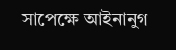সাপেক্ষে আইনানুগ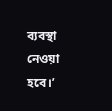ব্যবস্থা নেওয়া হবে।’